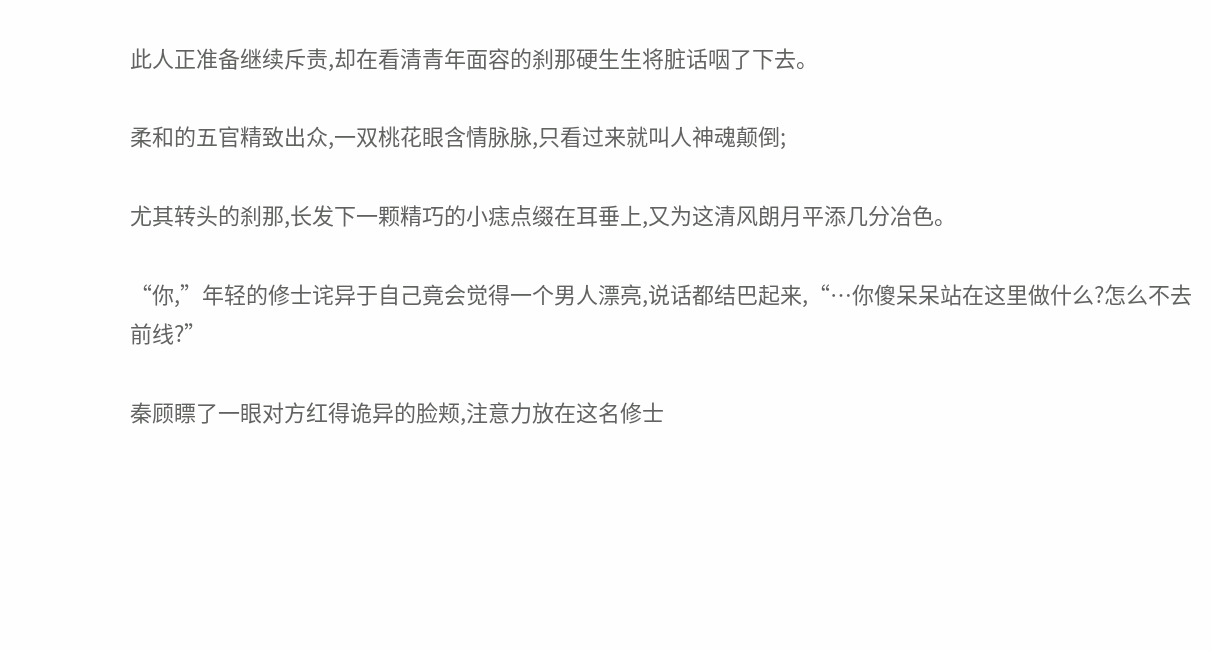此人正准备继续斥责,却在看清青年面容的刹那硬生生将脏话咽了下去。

柔和的五官精致出众,一双桃花眼含情脉脉,只看过来就叫人神魂颠倒;

尤其转头的刹那,长发下一颗精巧的小痣点缀在耳垂上,又为这清风朗月平添几分冶色。

“你,”年轻的修士诧异于自己竟会觉得一个男人漂亮,说话都结巴起来,“…你傻呆呆站在这里做什么?怎么不去前线?”

秦顾瞟了一眼对方红得诡异的脸颊,注意力放在这名修士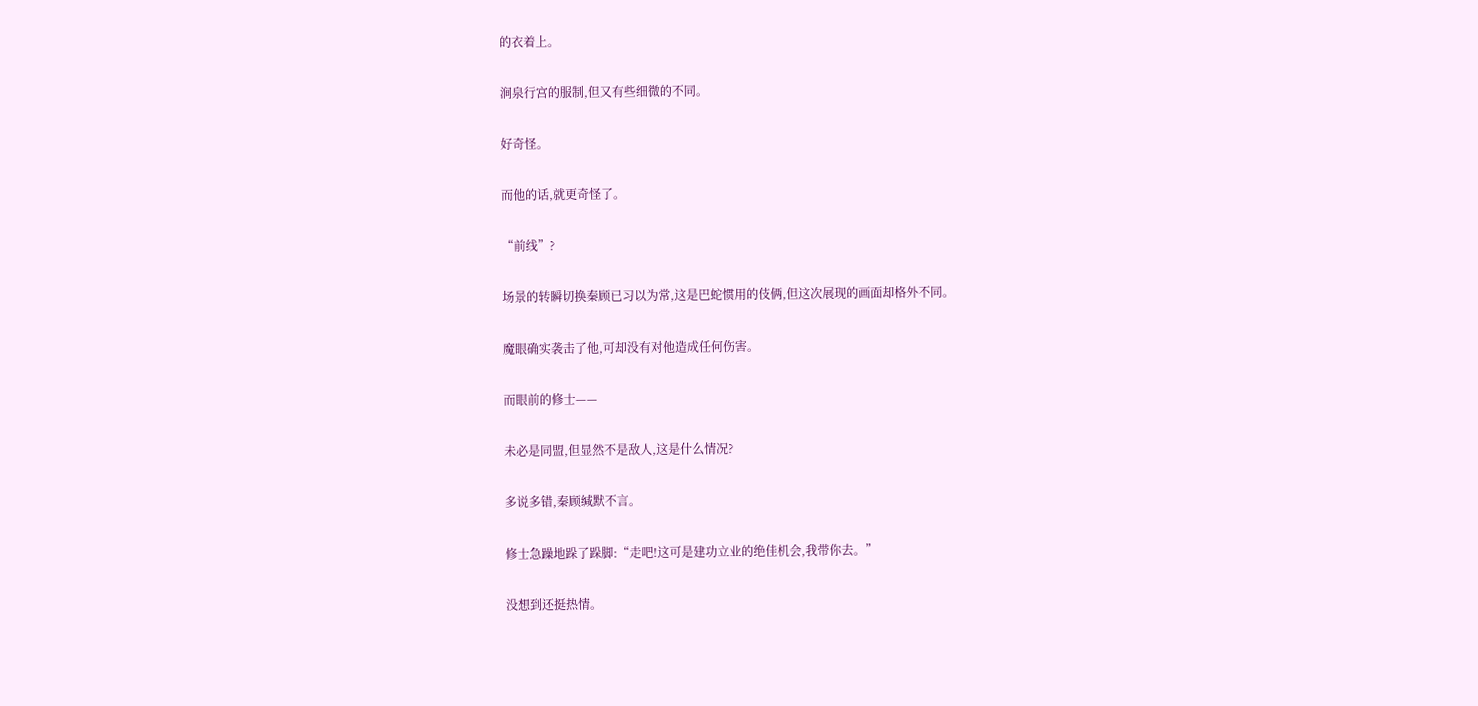的衣着上。

涧泉行宫的服制,但又有些细微的不同。

好奇怪。

而他的话,就更奇怪了。

“前线”?

场景的转瞬切换秦顾已习以为常,这是巴蛇惯用的伎俩,但这次展现的画面却格外不同。

魔眼确实袭击了他,可却没有对他造成任何伤害。

而眼前的修士——

未必是同盟,但显然不是敌人,这是什么情况?

多说多错,秦顾缄默不言。

修士急躁地跺了跺脚:“走吧!这可是建功立业的绝佳机会,我带你去。”

没想到还挺热情。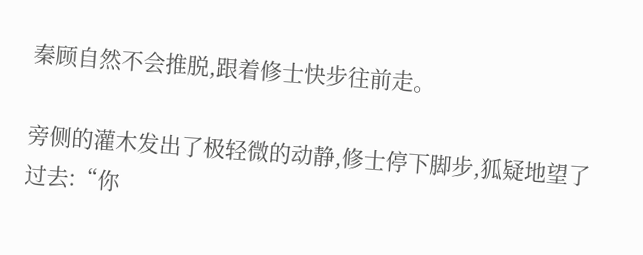秦顾自然不会推脱,跟着修士快步往前走。

旁侧的灌木发出了极轻微的动静,修士停下脚步,狐疑地望了过去:“你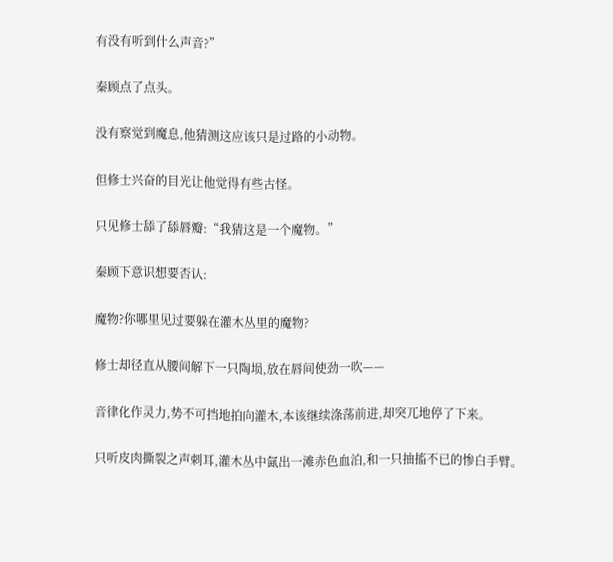有没有听到什么声音?”

秦顾点了点头。

没有察觉到魔息,他猜测这应该只是过路的小动物。

但修士兴奋的目光让他觉得有些古怪。

只见修士舔了舔唇瓣:“我猜这是一个魔物。”

秦顾下意识想要否认:

魔物?你哪里见过要躲在灌木丛里的魔物?

修士却径直从腰间解下一只陶埙,放在唇间使劲一吹——

音律化作灵力,势不可挡地拍向灌木,本该继续涤荡前进,却突兀地停了下来。

只听皮肉撕裂之声刺耳,灌木丛中氤出一滩赤色血泊,和一只抽搐不已的惨白手臂。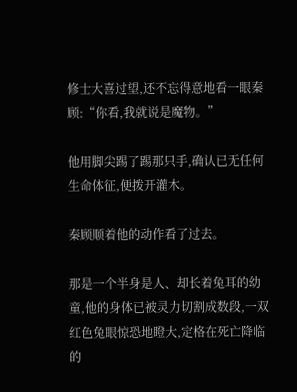修士大喜过望,还不忘得意地看一眼秦顾:“你看,我就说是魔物。”

他用脚尖踢了踢那只手,确认已无任何生命体征,便拨开灌木。

秦顾顺着他的动作看了过去。

那是一个半身是人、却长着兔耳的幼童,他的身体已被灵力切割成数段,一双红色兔眼惊恐地瞪大,定格在死亡降临的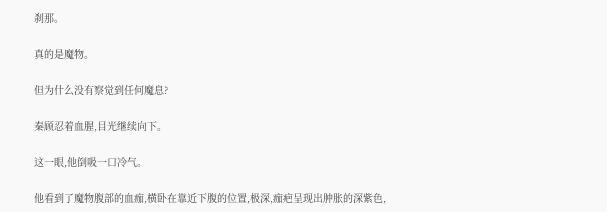刹那。

真的是魔物。

但为什么没有察觉到任何魔息?

秦顾忍着血腥,目光继续向下。

这一眼,他倒吸一口冷气。

他看到了魔物腹部的血痂,横卧在靠近下腹的位置,极深,痂疤呈现出肿胀的深紫色,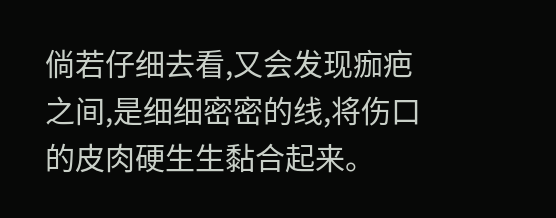倘若仔细去看,又会发现痂疤之间,是细细密密的线,将伤口的皮肉硬生生黏合起来。